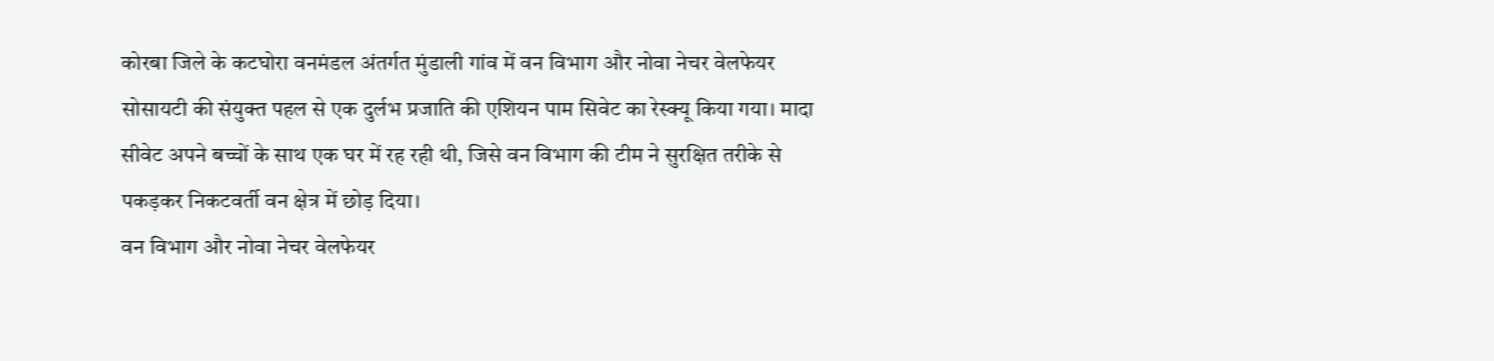कोरबा जिले के कटघोरा वनमंडल अंतर्गत मुंडाली गांव में वन विभाग और नोवा नेचर वेलफेयर सोसायटी की संयुक्त पहल से एक दुर्लभ प्रजाति की एशियन पाम सिवेट का रेस्क्यू किया गया। मादा सीवेट अपने बच्चों के साथ एक घर में रह रही थी, जिसे वन विभाग की टीम ने सुरक्षित तरीके से पकड़कर निकटवर्ती वन क्षेत्र में छोड़ दिया।
वन विभाग और नोवा नेचर वेलफेयर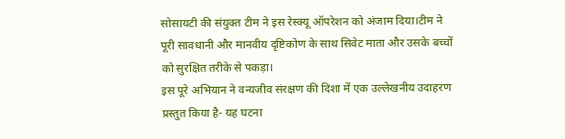सोसायटी की संयुक्त टीम ने इस रेस्क्यू ऑपरेशन को अंजाम दिया।टीम ने पूरी सावधानी और मानवीय दृष्टिकोण के साथ सिवेट माता और उसके बच्चों को सुरक्षित तरीके से पकड़ा।
इस पूरे अभियान ने वन्यजीव संरक्षण की दिशा में एक उल्लेखनीय उदाहरण प्रस्तुत किया है- यह घटना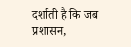दर्शाती है कि जब प्रशासन,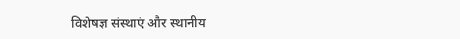विशेषज्ञ संस्थाएं और स्थानीय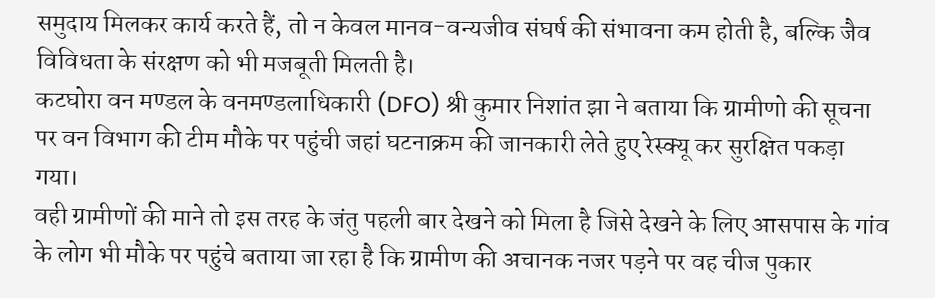समुदाय मिलकर कार्य करते हैं, तो न केवल मानव-वन्यजीव संघर्ष की संभावना कम होती है, बल्कि जैव विविधता के संरक्षण को भी मजबूती मिलती है।
कटघोरा वन मण्डल के वनमण्डलाधिकारी (DFO) श्री कुमार निशांत झा ने बताया कि ग्रामीणो की सूचना पर वन विभाग की टीम मौके पर पहुंची जहां घटनाक्रम की जानकारी लेते हुए रेस्क्यू कर सुरक्षित पकड़ा गया।
वही ग्रामीणों की माने तो इस तरह के जंतु पहली बार देखने को मिला है जिसे देखने के लिए आसपास के गांव के लोग भी मौके पर पहुंचे बताया जा रहा है कि ग्रामीण की अचानक नजर पड़ने पर वह चीज पुकार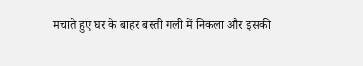मचाते हुए घर के बाहर बस्ती गली में निकला और इसकी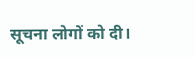सूचना लोगों को दी।